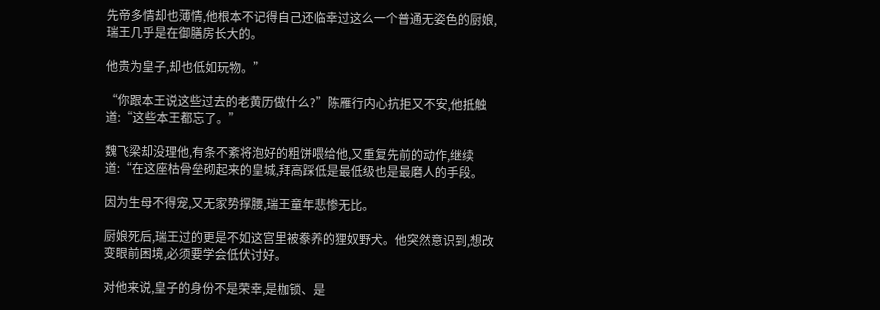先帝多情却也薄情,他根本不记得自己还临幸过这么一个普通无姿色的厨娘,瑞王几乎是在御膳房长大的。

他贵为皇子,却也低如玩物。”

“你跟本王说这些过去的老黄历做什么?”陈雁行内心抗拒又不安,他抵触道:“这些本王都忘了。”

魏飞梁却没理他,有条不紊将泡好的粗饼喂给他,又重复先前的动作,继续道:“在这座枯骨垒砌起来的皇城,拜高踩低是最低级也是最磨人的手段。

因为生母不得宠,又无家势撑腰,瑞王童年悲惨无比。

厨娘死后,瑞王过的更是不如这宫里被豢养的狸奴野犬。他突然意识到,想改变眼前困境,必须要学会低伏讨好。

对他来说,皇子的身份不是荣幸,是枷锁、是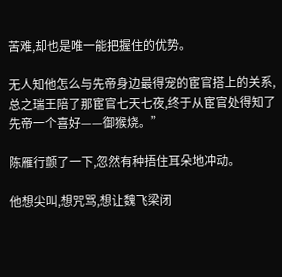苦难,却也是唯一能把握住的优势。

无人知他怎么与先帝身边最得宠的宦官搭上的关系,总之瑞王陪了那宦官七天七夜,终于从宦官处得知了先帝一个喜好——御猴烧。”

陈雁行颤了一下,忽然有种捂住耳朵地冲动。

他想尖叫,想咒骂,想让魏飞梁闭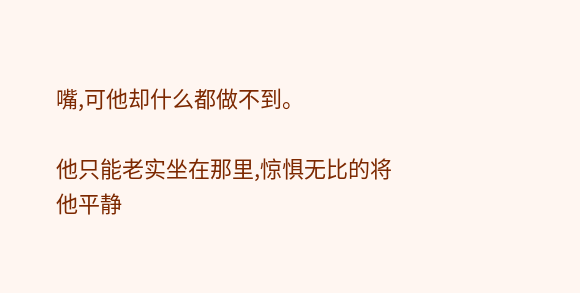嘴,可他却什么都做不到。

他只能老实坐在那里,惊惧无比的将他平静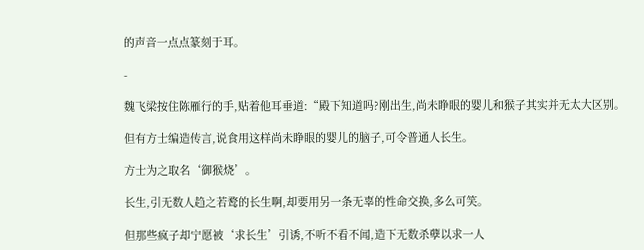的声音一点点篆刻于耳。

-

魏飞梁按住陈雁行的手,贴着他耳垂道:“殿下知道吗?刚出生,尚未睁眼的婴儿和猴子其实并无太大区别。

但有方士编造传言,说食用这样尚未睁眼的婴儿的脑子,可令普通人长生。

方士为之取名‘御猴烧’。

长生,引无数人趋之若鹜的长生啊,却要用另一条无辜的性命交换,多么可笑。

但那些疯子却宁愿被‘求长生’引诱,不听不看不闻,造下无数杀孽以求一人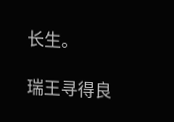长生。

瑞王寻得良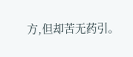方,但却苦无药引。